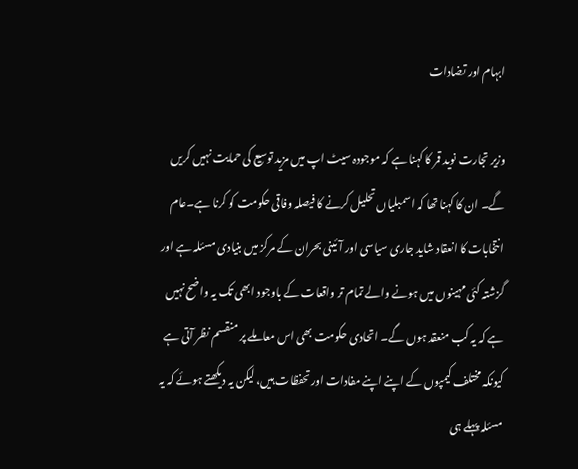ابہام اور تضادات

وزیر تجارت نوید قمر کا کہنا ہے کہ موجودہ سیٹ اپ میں مزید توسیع کی حمایت نہیں کریں گے۔ ان کا کہنا تھا کہ اسمبلیاں تحلیل کرنے کا فیصلہ وفاقی حکومت کو کرنا ہے۔عام انتخابات کا انعقاد شاید جاری سیاسی اور آئینی بحران کے مرکز میں بنیادی مسئلہ ہے اور گزشتہ کئی مہینوں میں ہونے والے تمام تر واقعات کے باوجود ابھی تک یہ واضح نہیں ہے کہ یہ کب منعقد ہوں گے۔ اتحادی حکومت بھی اس معاملے پر منقسم نظر آتی ہے کیونکہ مختلف کیمپوں کے اپنے اپنے مفادات اور تحفظات ہیں، لیکن یہ دیکھتے ہوئے کہ یہ مسئلہ پہلے ہی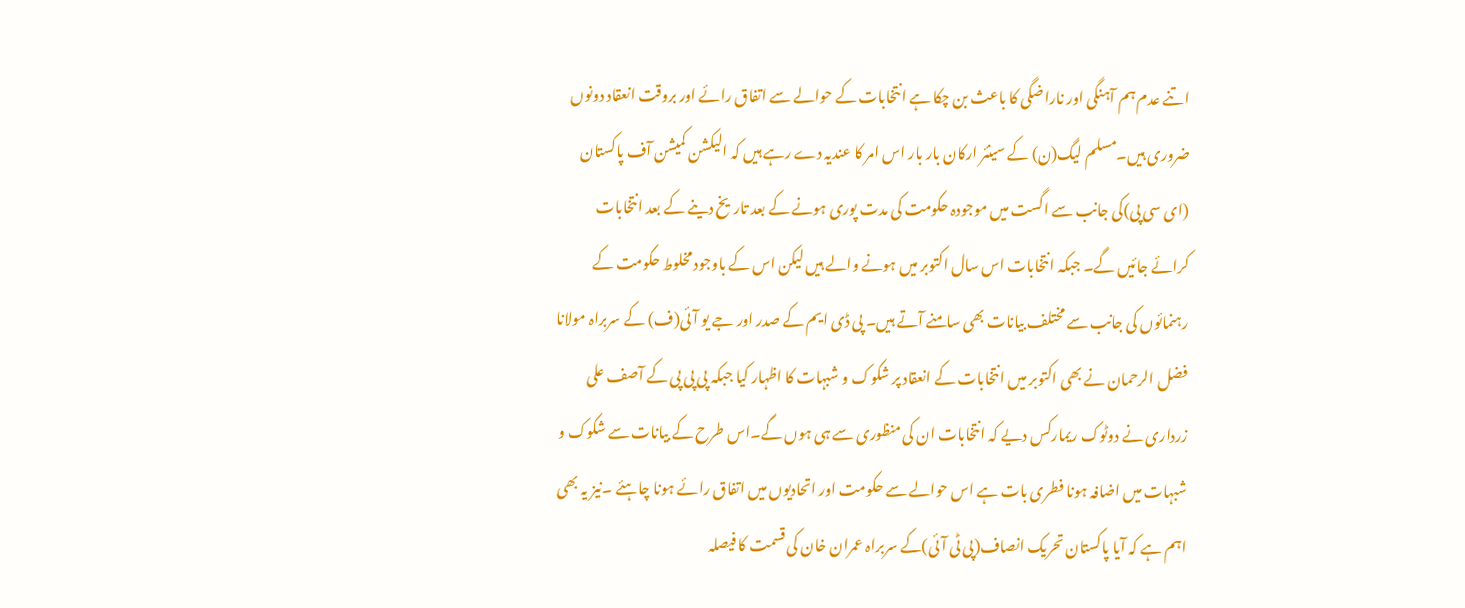اتنے عدم ہم آہنگی اور ناراضگی کا باعث بن چکا ہے انتخابات کے حوالے سے اتفاق رائے اور بروقت انعقاد دونوں ضروری ہیں۔مسلم لیگ(ن) کے سینئر ارکان بار بار اس امر کا عندیہ دے رہے ہیں کہ الیکشن کمیشن آف پاکستان (ای سی پی)کی جانب سے اگست میں موجودہ حکومت کی مدت پوری ہونے کے بعد تاریخ دینے کے بعد انتخابات کرائے جائیں گے۔ جبکہ انتخابات اس سال اکتوبر میں ہونے والے ہیں لیکن اس کے باوجود مخلوط حکومت کے رہنمائوں کی جانب سے مختلف بیانات بھی سامنے آتے ہیں۔ پی ڈی ایم کے صدر اور جے یو آئی(ف) کے سربراہ مولانا فضل الرحمان نے بھی اکتوبر میں انتخابات کے انعقاد پر شکوک و شبہات کا اظہار کیا جبکہ پی پی پی کے آصف علی زرداری نے دوٹوک ریمارکس دیے کہ انتخابات ان کی منظوری سے ہی ہوں گے۔اس طرح کے بیانات سے شکوک و شبہات میں اضافہ ہونا فطری بات ہے اس حوالے سے حکومت اور اتحادیوں میں اتفاق رائے ہونا چاہئے ۔نیز یہ بھی اہم ہے کہ آیا پاکستان تحریک انصاف(پی ٹی آئی)کے سربراہ عمران خان کی قسمت کا فیصلہ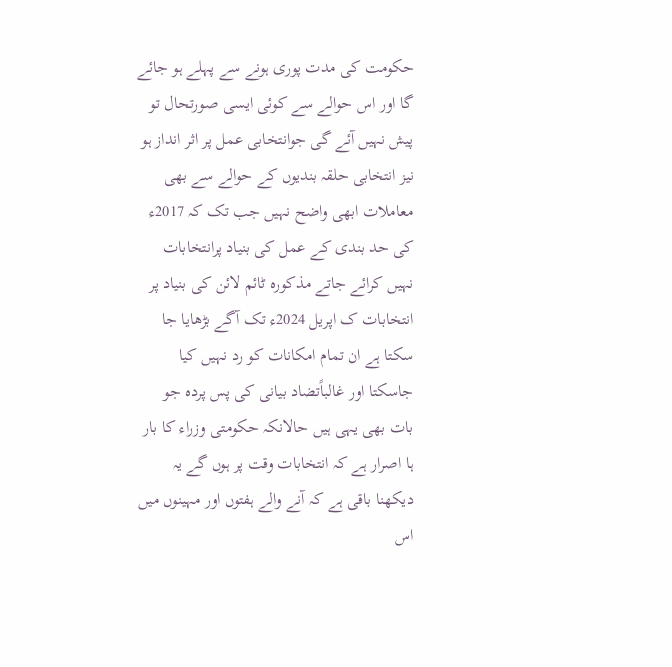حکومت کی مدت پوری ہونے سے پہلے ہو جائے گا اور اس حوالے سے کوئی ایسی صورتحال تو پیش نہیں آئے گی جوانتخابی عمل پر اثر انداز ہو نیز انتخابی حلقہ بندیوں کے حوالے سے بھی معاملات ابھی واضح نہیں جب تک کہ 2017ء کی حد بندی کے عمل کی بنیاد پرانتخابات نہیں کرائے جاتے مذکورہ ٹائم لائن کی بنیاد پر انتخابات ک اپریل 2024ء تک آگے بڑھایا جا سکتا ہے ان تمام امکانات کو رد نہیں کیا جاسکتا اور غالباًتضاد بیانی کی پس پردہ جو بات بھی یہی ہیں حالانکہ حکومتی وزراء کا بار ہا اصرار ہے کہ انتخابات وقت پر ہوں گے یہ دیکھنا باقی ہے کہ آنے والے ہفتوں اور مہینوں میں اس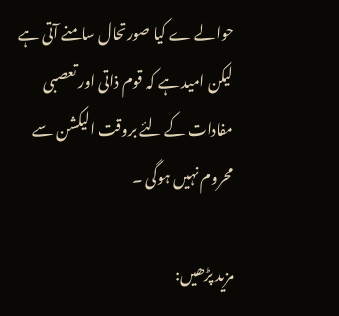حوالے ے کیا صورتحال سامنے آتی ہے لیکن امید ہے کہ قوم ذاتی اور تعصبی مفادات کے لئے بروقت الیکشن سے محروم نہیں ہوگی ۔

مزید پڑھیں: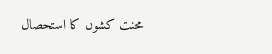محنت کشوں کا استحصال